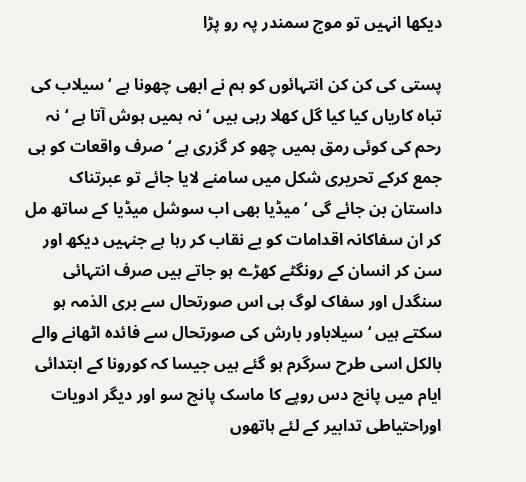دیکھا انہیں تو موج سمندر پہ رو پڑا

پستی کی کن کن انتہائوں کو ہم نے ابھی چھونا ہے ‘ سیلاب کی تباہ کاریاں کیا کیا گل کھلا رہی ہیں ‘ نہ ہمیں ہوش آتا ہے ‘ نہ رحم کی کوئی رمق ہمیں چھو کر گزری ہے ‘ صرف واقعات کو ہی جمع کرکے تحریری شکل میں سامنے لایا جائے تو عبرتناک داستان بن جائے گی ‘ میڈیا بھی اب سوشل میڈیا کے ساتھ مل کر ان سفاکانہ اقدامات کو بے نقاب کر رہا ہے جنہیں دیکھ اور سن کر انسان کے رونگٹے کھڑے ہو جاتے ہیں صرف انتہائی سنگدل اور سفاک لوگ ہی اس صورتحال سے بری الذمہ ہو سکتے ہیں ‘ سیلاباور بارش کی صورتحال سے فائدہ اٹھانے والے بالکل اسی طرح سرگرم ہو گئے ہیں جیسا کہ کورونا کے ابتدائی ایام میں پانچ دس روپے کا ماسک پانچ سو اور دیگر ادویات اوراحتیاطی تدابیر کے لئے ہاتھوں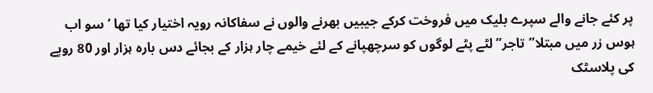پر کئے جانے والے سپرے بلیک میں فروخت کرکے جیبیں بھرنے والوں نے سفاکانہ رویہ اختیار کیا تھا ‘ سو اب ہوس زر میں مبتلا”تاجر” لٹے پٹے لوگوں کو سرچھپانے کے لئے خیمے چار ہزار کے بجائے دس بارہ ہزار اور 80 روپے کی پلاسٹک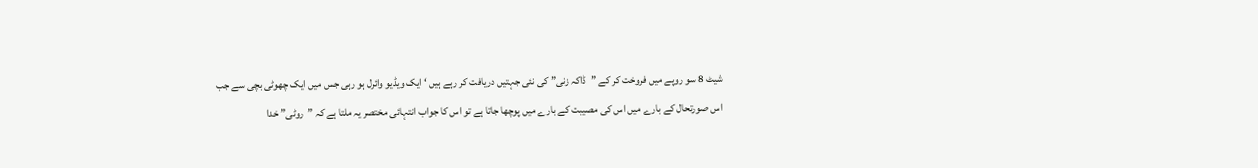شیٹ 8 سو روپے میں فروخت کر کے ”ڈاکہ زنی” کی نئی جہتیں دریافت کر رہے ہیں ‘ ایک ویڈیو وائرل ہو رہی جس میں ایک چھوٹی بچی سے جب اس صورتحال کے بارے میں اس کی مصیبت کے بارے میں پوچھا جاتا ہے تو اس کا جواب انتہائی مختصر یہ ملتا ہے کہ ”روٹی” خدا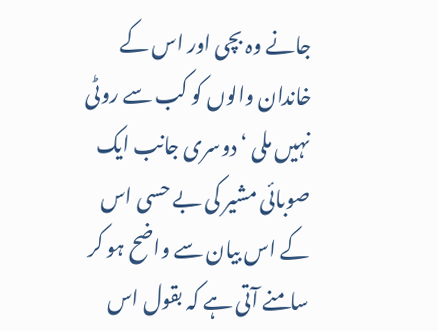جانے وہ بچی اور اس کے خاندان والوں کو کب سے روٹی نہیں ملی ‘ دوسری جانب ایک صوبائی مشیر کی بے حسی اس کے اس بیان سے واضح ہو کر سامنے آتی ہے کہ بقول اس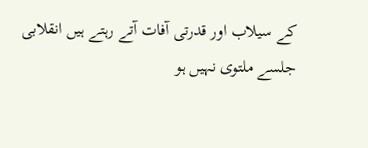کے سیلاب اور قدرتی آفات آتے رہتے ہیں انقلابی جلسے ملتوی نہیں ہو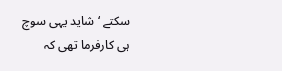سکتے ‘ شاید یہی سوچ ہی کارفرما تھی کہ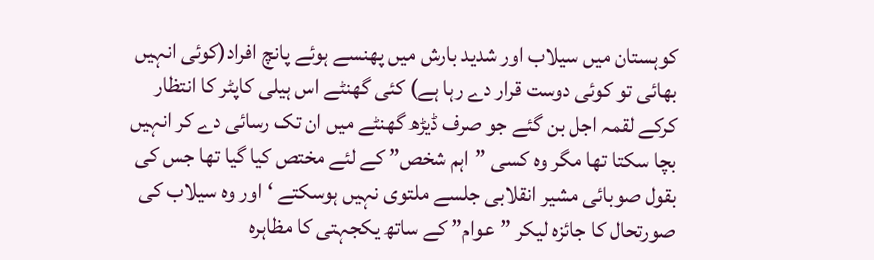کوہستان میں سیلاب اور شدید بارش میں پھنسے ہوئے پانچ افراد(کوئی انہیں بھائی تو کوئی دوست قرار دے رہا ہے) کئی گھنٹے اس ہیلی کاپٹر کا انتظار کرکے لقمہ اجل بن گئے جو صرف ڈیڑھ گھنٹے میں ان تک رسائی دے کر انہیں بچا سکتا تھا مگر وہ کسی ”اہم شخص” کے لئے مختص کیا گیا تھا جس کی بقول صوبائی مشیر انقلابی جلسے ملتوی نہیں ہوسکتے ‘ اور وہ سیلاب کی صورتحال کا جائزہ لیکر ”عوام” کے ساتھ یکجہتی کا مظاہرہ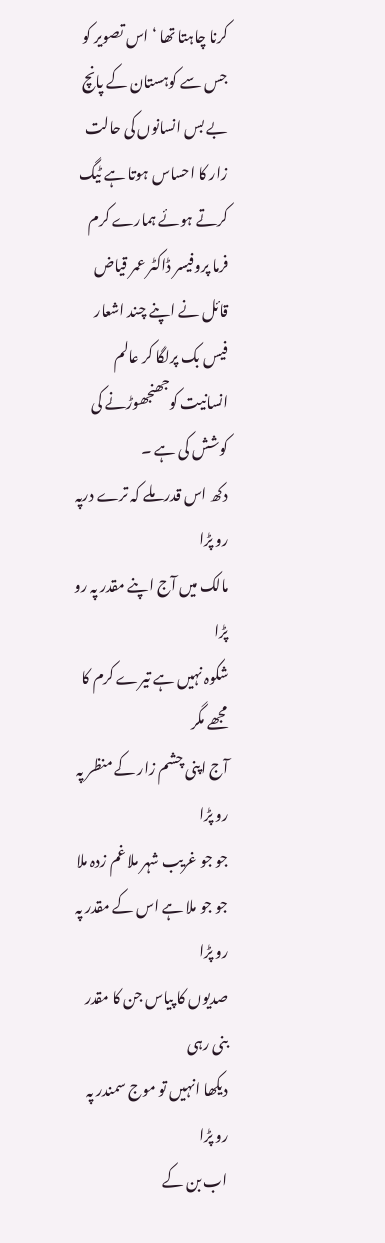کرنا چاہتا تھا ‘ اس تصویر کو جس سے کوہستان کے پانچ بے بس انسانوں کی حالت زار کا احساس ہوتا ہے ٹیگ کرتے ہوئے ہمارے کرم فرما پروفیسر ڈاکٹر عمر قیاض قائل نے اپنے چند اشعار فیس بک پرلگا کر عالم انسانیت کوجھنجھوڑنے کی کوشش کی ہے ۔
دکھ اس قدر ملے کہ ترے درپہ رو پڑا
مالک میں آج اپنے مقدر پہ رو پڑا
شکوہ نہیں ہے تیرے کرم کا مجھے مگر
آج اپنی چشم زار کے منظر پہ رو پڑا
جو جو غریب شہر ملا غم زدہ ملا
جو جو ملا ہے اس کے مقدر پہ رو پڑا
صدیوں کا پیاس جن کا مقدر بنی رہی
دیکھا انہیں تو موج سمندر پہ رو پڑا
اب بن کے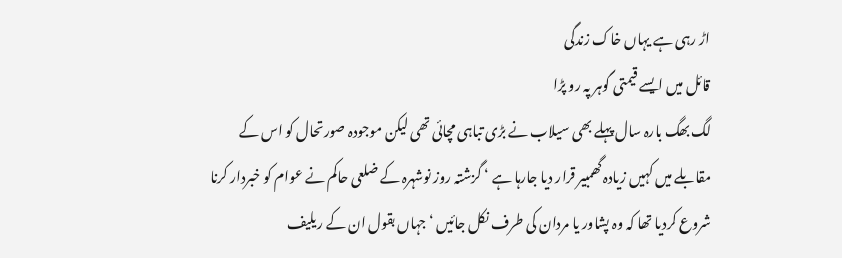اڑ رہی ہے یہاں خاک زندگی
قائل میں ایسے قیمتی گوہر پہ رو پڑا
لگ بھگ بارہ سال پہلے بھی سیلاب نے بڑی تباہی مچائی تھی لیکن موجودہ صورتحال کو اس کے مقابلے میں کہیں زیادہ گھمبیر قرار دیا جارہا ہے ‘ گزشتہ روز نوشہرہ کے ضلعی حاکم نے عوام کو خبردار کرنا شروع کردیا تھا کہ وہ پشاور یا مردان کی طرف نکل جائیں ‘ جہاں بقول ان کے ریلیف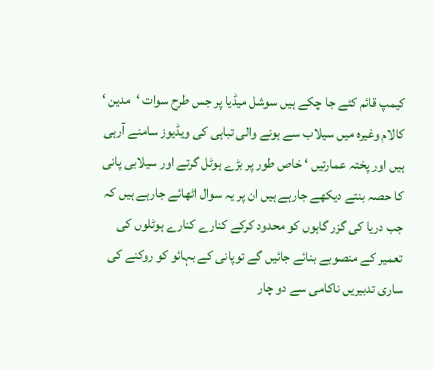کیمپ قائم کئے جا چکے ہیں سوشل میڈیا پر جس طرح سوات ‘مدین ‘ کالام وغیرہ میں سیلاب سے ہونے والی تباہی کی ویڈیوز سامنے آرہی ہیں اور پختہ عمارتیں ‘ خاص طور پر بڑے ہوٹل گرتے اور سیلابی پانی کا حصہ بنتے دیکھے جارہے ہیں ان پر یہ سوال اٹھائے جارہے ہیں کہ جب دریا کی گزر گاہوں کو محدود کرکے کنارے کنارے ہوٹلوں کی تعمیر کے منصوبے بنائے جائیں گے توپانی کے بہائو کو روکنے کی ساری تدبیریں ناکامی سے دو چار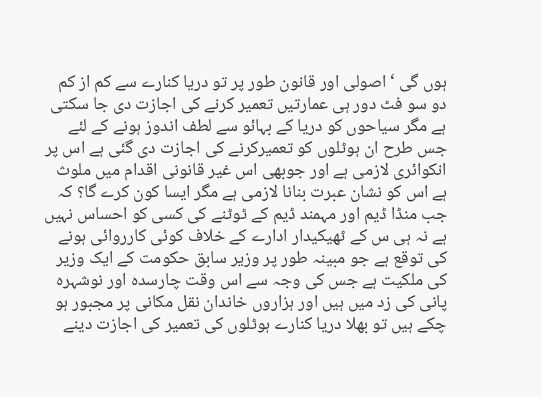ہوں گی ‘ اصولی اور قانون طور پر تو دریا کنارے سے کم از کم دو سو فٹ دور ہی عمارتیں تعمیر کرنے کی اجازت دی جا سکتی ہے مگر سیاحوں کو دریا کے بہائو سے لطف اندوز ہونے کے لئے جس طرح ان ہوٹلوں کو تعمیرکرنے کی اجازت دی گئی ہے اس پر انکوائری لازمی ہے اور جوبھی اس غیر قانونی اقدام میں ملوث ہے اس کو نشان عبرت بنانا لازمی ہے مگر ایسا کون کرے گا؟ کہ جب منڈا ڈیم اور مہمند ڈیم کے ٹوٹنے کی کسی کو احساس نہیں ہے نہ ہی س کے ٹھیکیدار ادارے کے خلاف کوئی کارروائی ہونے کی توقع ہے جو مبینہ طور پر وزیر سابق حکومت کے ایک وزیر کی ملکیت ہے جس کی وجہ سے اس وقت چارسدہ اور نوشہرہ پانی کی زد میں ہیں اور ہزاروں خاندان نقل مکانی پر مجبور ہو چکے ہیں تو بھلا دریا کنارے ہوٹلوں کی تعمیر کی اجازت دینے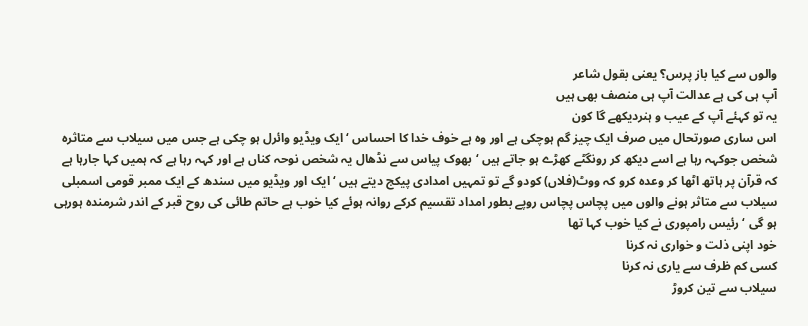والوں سے کیا باز پرس؟ یعنی بقول شاعر
آپ ہی کی ہے عدالت آپ ہی منصف بھی ہیں
یہ تو کہئے آپ کے عیب و ہنردیکھے گا کون
اس ساری صورتحال میں صرف ایک چیز گم ہوچکی ہے اور وہ ہے خوف خدا کا احساس ‘ ایک ویڈیو وائرل ہو چکی ہے جس میں سیلاب سے متاثرہ شخص جوکہہ رہا ہے اسے دیکھ کر رونگٹے کھڑے ہو جاتے ہیں ‘بھوک پیاس سے نڈھال یہ شخص نوحہ کناں ہے اور کہہ رہا ہے کہ ہمیں کہا جارہا ہے کہ قرآن پر ہاتھ اٹھا کر وعدہ کرو کہ ووٹ(فلاں) کودو گے تو تمہیں امدادی پیکج دیتے ہیں ‘ ایک اور ویڈیو میں سندھ کے ایک ممبر قومی اسمبلی سیلاب سے متاثر ہونے والوں میں پچاس پچاس روپے بطور امداد تقسیم کرکے روانہ ہوئے کیا خوب ہے حاتم طائی کی روح قبر کے اندر شرمندہ ہورہی ہو گی ‘ رئیس رامپوری نے کیا خوب کہا تھا
خود اپنی ذلت و خواری نہ کرنا
کسی کم ظرف سے یاری نہ کرنا
سیلاب سے تین کروڑ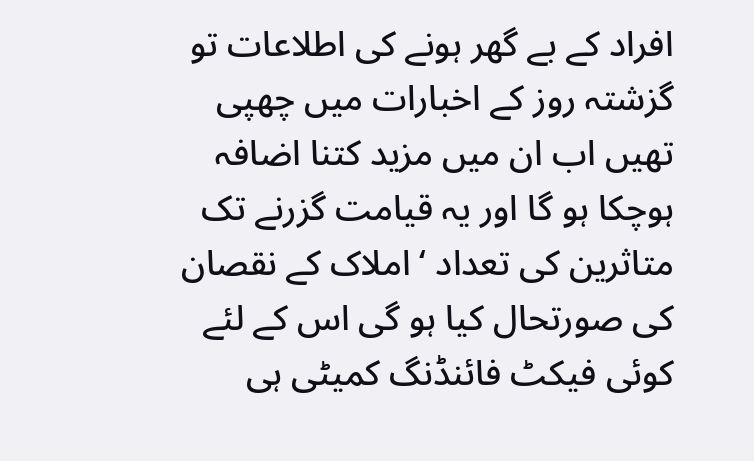افراد کے بے گھر ہونے کی اطلاعات تو گزشتہ روز کے اخبارات میں چھپی تھیں اب ان میں مزید کتنا اضافہ ہوچکا ہو گا اور یہ قیامت گزرنے تک متاثرین کی تعداد ‘ املاک کے نقصان کی صورتحال کیا ہو گی اس کے لئے کوئی فیکٹ فائنڈنگ کمیٹی ہی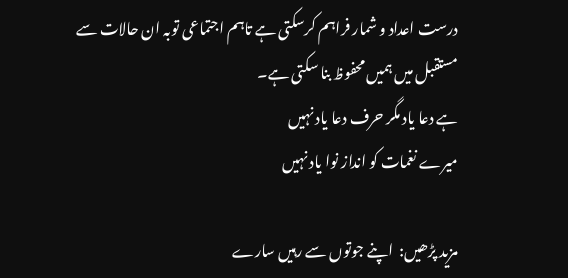درست اعداد و شمار فراہم کرسکتی ہے تاہم اجتماعی توبہ ان حالات سے مستقبل میں ہمیں محفوظ بنا سکتی ہے۔
ہے دعا یاد مگر حرف دعا یاد نہیں
میرے نغمات کو انداز نوا یاد نہیں

مزید پڑھیں:  اپنے جوتوں سے رہیں سارے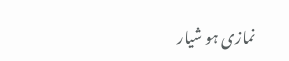نمازی ہو شیار